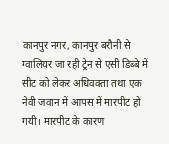कानपुर नगर, कानपुर बरौनी से ग्वालियर जा रही ट्रेन से एसी डिब्बे में सीट को लेकर अधिवक्ता तथा एक नेवी जवान में आपस में मारपीट हो गयी। मारपीट के कारण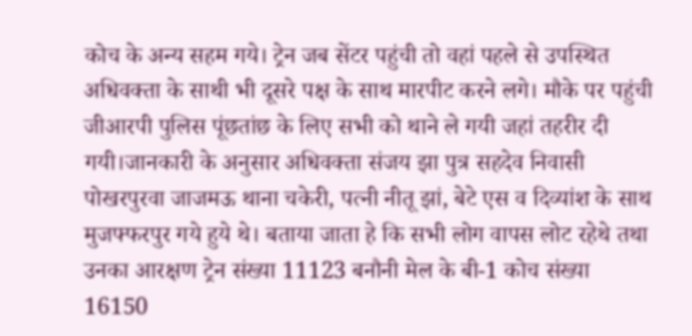कोच के अन्य सहम गये। ट्रेन जब सेंटर पहुंची तो वहां पहले से उपस्थित अधिवक्ता के साथी भी दूसरे पक्ष के साथ मारपीट करने लगे। मौके पर पहुंची जीआरपी पुलिस पूंछतांछ के लिए सभी को थाने ले गयी जहां तहरीर दी गयी।जानकारी के अनुसार अधिवक्ता संजय झा पुत्र सहदेव निवासी पोखरपुरवा जाजमऊ थाना चकेरी, पत्नी नीतू झां, बेटे एस व दिव्यांश के साथ मुजफ्फरपुर गये हुये थे। बताया जाता हे कि सभी लोग वापस लोट रहेथे तथा उनका आरक्षण ट्रेन संख्या 11123 बनौनी मेल के बी-1 कोच संख्या 16150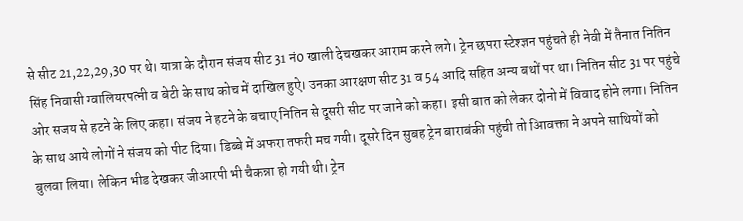से सीट 21,22,29,30 पर थे। यात्रा के दौरान संजय सीट 31 नं0 खाली देचखकर आराम करने लगे। ट्रेन छपरा स्टेश्ज्ञन पहुंचते ही नेवी में तैनात नितिन सिंह निवासी ग्वालियरपत्नी व बेटी के साथ कोच में दाखिल हुऐ। उनका आरक्षण सीट 31 व 54 आदि सहित अन्य बथों पर था। नितिन सीट 31 पर पहुंचे ओर सजय से हटने के लिए कहा। संजय ने हटने के बचाए नितिन से दूसरी सीट पर जाने को कहा। इसी बात को लेकर दोनो में विवाद होने लगा। नितिन के साथ आये लोगों ने संजय को पीट दिया। डिब्बे में अफरा तफरी मच गयी। दूसरे दिन सुबह ट्रेन बाराबंकी पहुंची तो आिवक्ता ने अपने साथियों को बुलवा लिया। लेकिन भीड देखकर जीआरपी भी चैकन्ना हो गयी थी। ट्रेन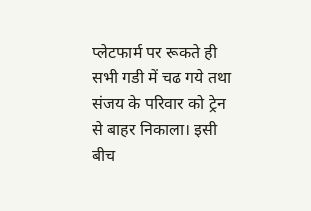प्लेटफार्म पर रूकते ही सभी गडी में चढ गये तथा संजय के परिवार को ट्रेन से बाहर निकाला। इसी बीच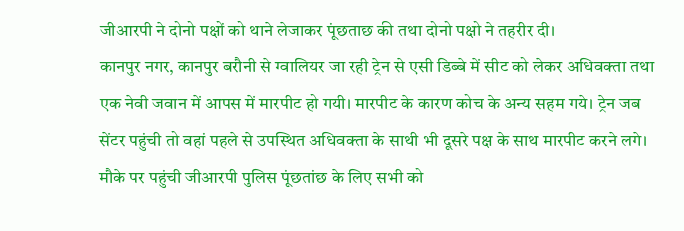जीआरपी ने दोनो पक्षों को थाने लेजाकर पूंछताछ की तथा दोनो पक्षो ने तहरीर दी।
कानपुर नगर, कानपुर बरौनी से ग्वालियर जा रही ट्रेन से एसी डिब्बे में सीट को लेकर अधिवक्ता तथा एक नेवी जवान में आपस में मारपीट हो गयी। मारपीट के कारण कोच के अन्य सहम गये। ट्रेन जब सेंटर पहुंची तो वहां पहले से उपस्थित अधिवक्ता के साथी भी दूसरे पक्ष के साथ मारपीट करने लगे। मौके पर पहुंची जीआरपी पुलिस पूंछतांछ के लिए सभी को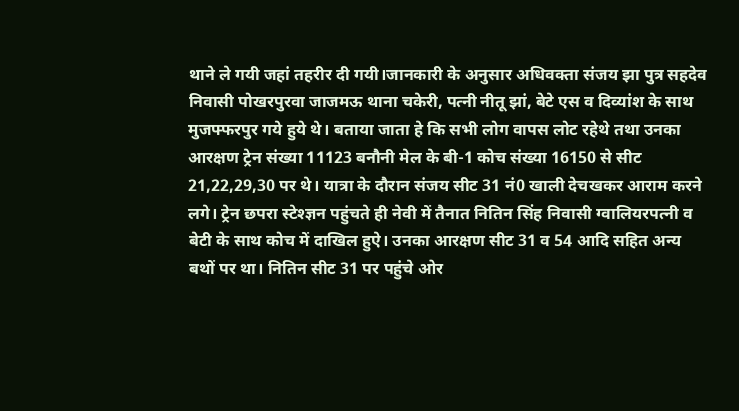थाने ले गयी जहां तहरीर दी गयी।जानकारी के अनुसार अधिवक्ता संजय झा पुत्र सहदेव निवासी पोखरपुरवा जाजमऊ थाना चकेरी, पत्नी नीतू झां, बेटे एस व दिव्यांश के साथ मुजफ्फरपुर गये हुये थे। बताया जाता हे कि सभी लोग वापस लोट रहेथे तथा उनका आरक्षण ट्रेन संख्या 11123 बनौनी मेल के बी-1 कोच संख्या 16150 से सीट 21,22,29,30 पर थे। यात्रा के दौरान संजय सीट 31 नं0 खाली देचखकर आराम करने लगे। ट्रेन छपरा स्टेश्ज्ञन पहुंचते ही नेवी में तैनात नितिन सिंह निवासी ग्वालियरपत्नी व बेटी के साथ कोच में दाखिल हुऐ। उनका आरक्षण सीट 31 व 54 आदि सहित अन्य बथों पर था। नितिन सीट 31 पर पहुंचे ओर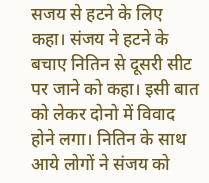सजय से हटने के लिए कहा। संजय ने हटने के बचाए नितिन से दूसरी सीट पर जाने को कहा। इसी बात को लेकर दोनो में विवाद होने लगा। नितिन के साथ आये लोगों ने संजय को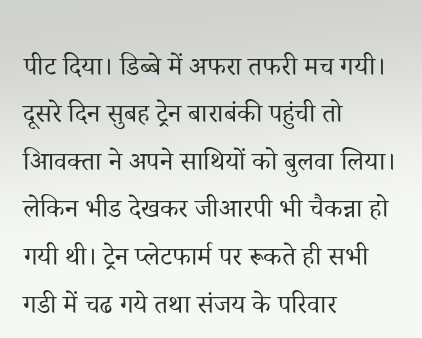पीट दिया। डिब्बे में अफरा तफरी मच गयी। दूसरे दिन सुबह ट्रेन बाराबंकी पहुंची तो आिवक्ता ने अपने साथियों को बुलवा लिया। लेकिन भीड देखकर जीआरपी भी चैकन्ना हो गयी थी। ट्रेन प्लेटफार्म पर रूकते ही सभी गडी में चढ गये तथा संजय के परिवार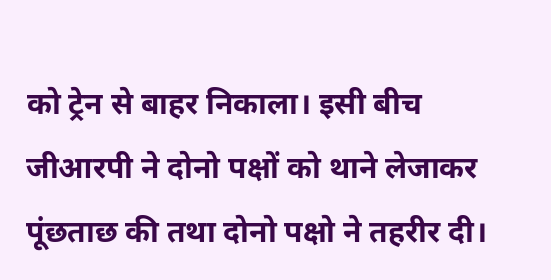को ट्रेन से बाहर निकाला। इसी बीच जीआरपी ने दोनो पक्षों को थाने लेजाकर पूंछताछ की तथा दोनो पक्षो ने तहरीर दी।